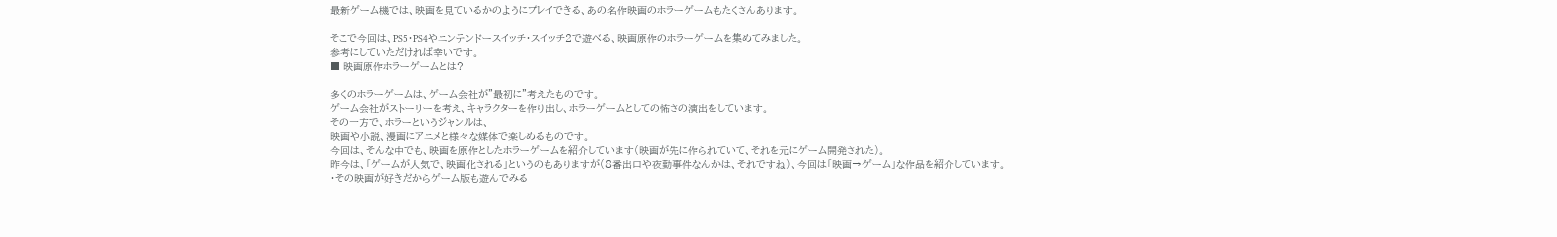最新ゲーム機では、映画を見ているかのようにプレイできる、あの名作映画のホラーゲームもたくさんあります。

そこで今回は、PS5・PS4やニンテンドースイッチ・スイッチ2で遊べる、映画原作のホラーゲームを集めてみました。
参考にしていただければ幸いです。
■ 映画原作ホラーゲームとは?

多くのホラーゲームは、ゲーム会社が”最初に”考えたものです。
ゲーム会社がストーリーを考え、キャラクターを作り出し、ホラーゲームとしての怖さの演出をしています。
その一方で、ホラーというジャンルは、
映画や小説、漫画にアニメと様々な媒体で楽しめるものです。
今回は、そんな中でも、映画を原作としたホラーゲームを紹介しています(映画が先に作られていて、それを元にゲーム開発された)。
昨今は、「ゲームが人気で、映画化される」というのもありますが(8番出口や夜勤事件なんかは、それですね)、今回は「映画→ゲーム」な作品を紹介しています。
・その映画が好きだからゲーム版も遊んでみる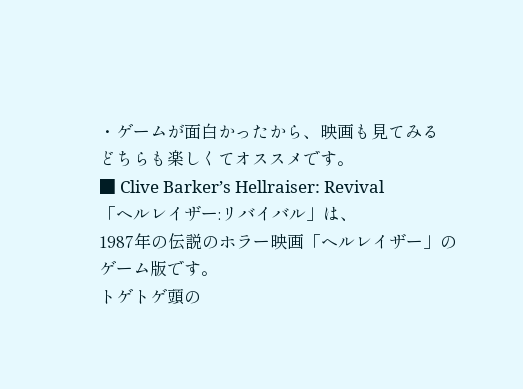・ゲームが面白かったから、映画も見てみる
どちらも楽しくてオススメです。
■ Clive Barker’s Hellraiser: Revival
「ヘルレイザー:リバイバル」は、
1987年の伝説のホラー映画「ヘルレイザー」のゲーム版です。
トゲトゲ頭の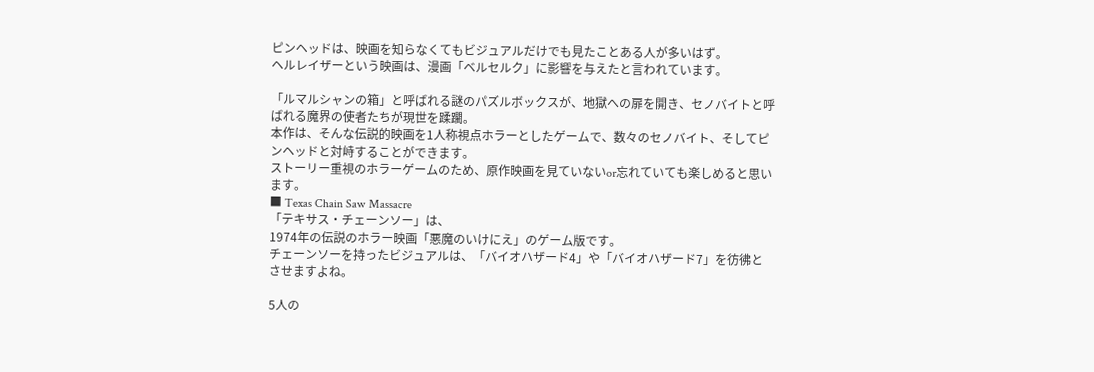ピンヘッドは、映画を知らなくてもビジュアルだけでも見たことある人が多いはず。
ヘルレイザーという映画は、漫画「ベルセルク」に影響を与えたと言われています。

「ルマルシャンの箱」と呼ばれる謎のパズルボックスが、地獄への扉を開き、セノバイトと呼ばれる魔界の使者たちが現世を蹂躙。
本作は、そんな伝説的映画を1人称視点ホラーとしたゲームで、数々のセノバイト、そしてピンヘッドと対峙することができます。
ストーリー重視のホラーゲームのため、原作映画を見ていないor忘れていても楽しめると思います。
■ Texas Chain Saw Massacre
「テキサス・チェーンソー」は、
1974年の伝説のホラー映画「悪魔のいけにえ」のゲーム版です。
チェーンソーを持ったビジュアルは、「バイオハザード4」や「バイオハザード7」を彷彿とさせますよね。

5人の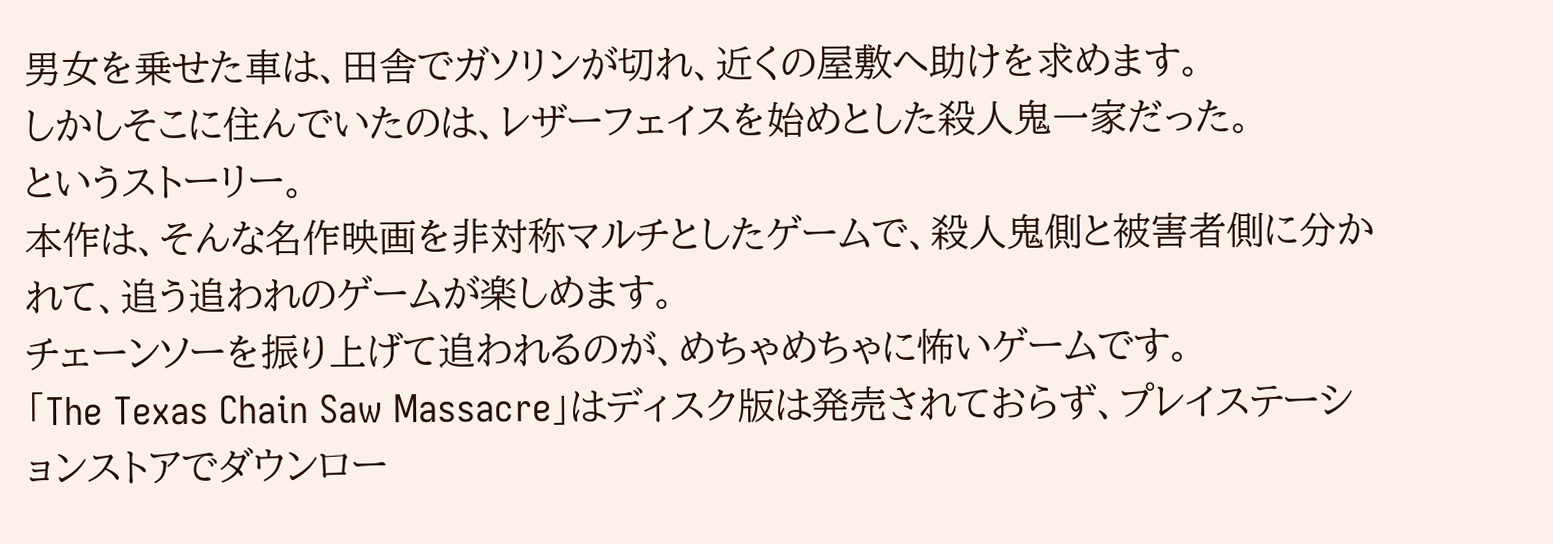男女を乗せた車は、田舎でガソリンが切れ、近くの屋敷へ助けを求めます。
しかしそこに住んでいたのは、レザーフェイスを始めとした殺人鬼一家だった。
というストーリー。
本作は、そんな名作映画を非対称マルチとしたゲームで、殺人鬼側と被害者側に分かれて、追う追われのゲームが楽しめます。
チェーンソーを振り上げて追われるのが、めちゃめちゃに怖いゲームです。
「The Texas Chain Saw Massacre」はディスク版は発売されておらず、プレイステーションストアでダウンロー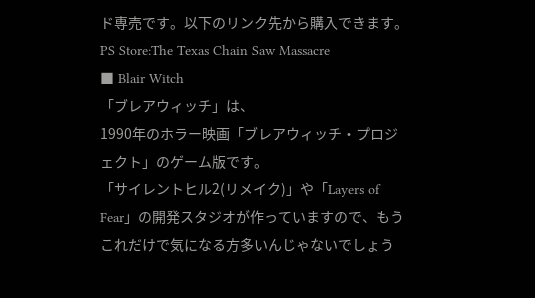ド専売です。以下のリンク先から購入できます。
PS Store:The Texas Chain Saw Massacre
■ Blair Witch
「ブレアウィッチ」は、
1990年のホラー映画「ブレアウィッチ・プロジェクト」のゲーム版です。
「サイレントヒル2(リメイク)」や「Layers of Fear」の開発スタジオが作っていますので、もうこれだけで気になる方多いんじゃないでしょう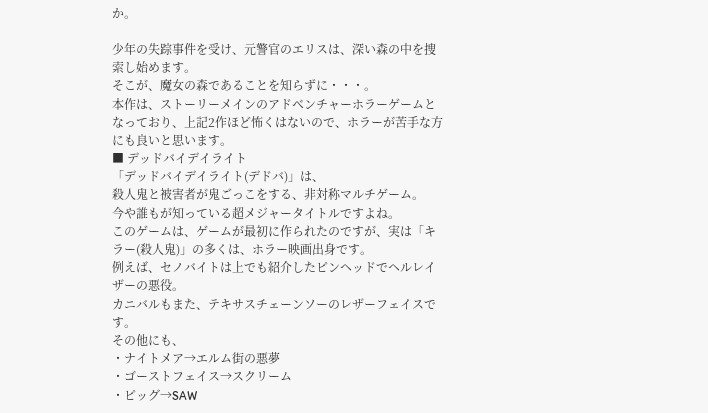か。

少年の失踪事件を受け、元警官のエリスは、深い森の中を捜索し始めます。
そこが、魔女の森であることを知らずに・・・。
本作は、ストーリーメインのアドベンチャーホラーゲームとなっており、上記2作ほど怖くはないので、ホラーが苦手な方にも良いと思います。
■ デッドバイデイライト
「デッドバイデイライト(デドバ)」は、
殺人鬼と被害者が鬼ごっこをする、非対称マルチゲーム。
今や誰もが知っている超メジャータイトルですよね。
このゲームは、ゲームが最初に作られたのですが、実は「キラー(殺人鬼)」の多くは、ホラー映画出身です。
例えば、セノバイトは上でも紹介したピンヘッドでヘルレイザーの悪役。
カニバルもまた、テキサスチェーンソーのレザーフェイスです。
その他にも、
・ナイトメア→エルム街の悪夢
・ゴーストフェイス→スクリーム
・ピッグ→SAW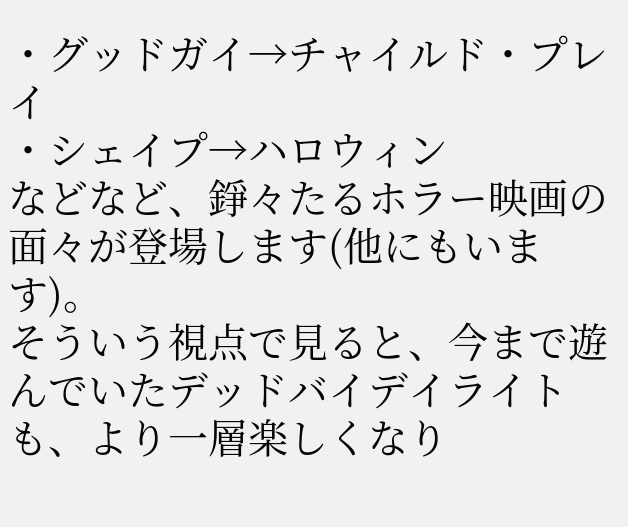・グッドガイ→チャイルド・プレイ
・シェイプ→ハロウィン
などなど、錚々たるホラー映画の面々が登場します(他にもいます)。
そういう視点で見ると、今まで遊んでいたデッドバイデイライトも、より一層楽しくなり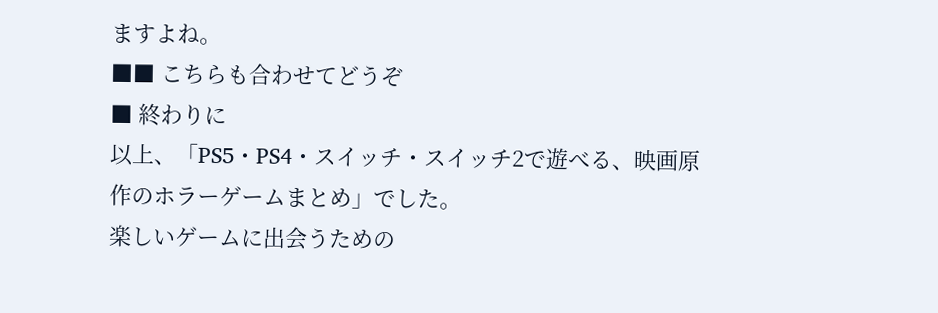ますよね。
■■ こちらも合わせてどうぞ
■ 終わりに
以上、「PS5・PS4・スイッチ・スイッチ2で遊べる、映画原作のホラーゲームまとめ」でした。
楽しいゲームに出会うための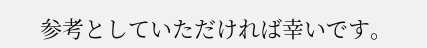参考としていただければ幸いです。